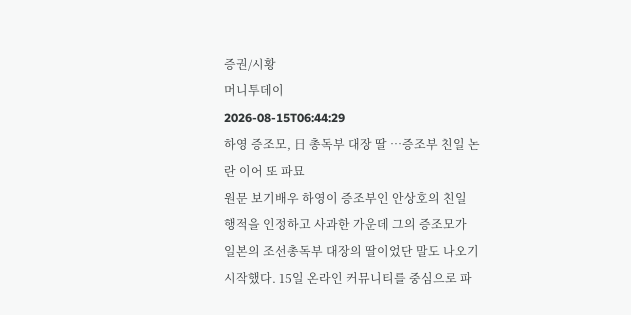증권/시황
머니투데이
2026-08-15T06:44:29
하영 증조모, 日 총독부 대장 딸 …증조부 친일 논란 이어 또 파묘
원문 보기배우 하영이 증조부인 안상호의 친일 행적을 인정하고 사과한 가운데 그의 증조모가 일본의 조선총독부 대장의 딸이었단 말도 나오기 시작했다. 15일 온라인 커뮤니티를 중심으로 파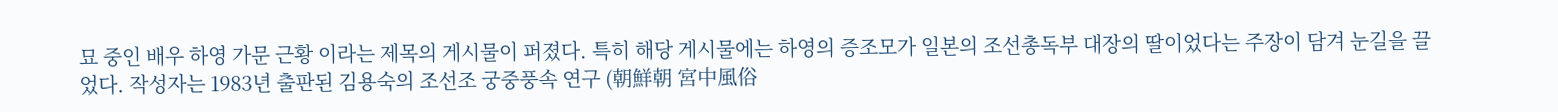묘 중인 배우 하영 가문 근황 이라는 제목의 게시물이 퍼졌다. 특히 해당 게시물에는 하영의 증조모가 일본의 조선총독부 대장의 딸이었다는 주장이 담겨 눈길을 끌었다. 작성자는 1983년 출판된 김용숙의 조선조 궁중풍속 연구 (朝鮮朝 宮中風俗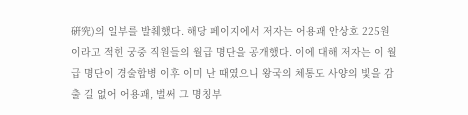硏究)의 일부를 발췌했다. 해당 페이지에서 저자는 어용괘 안상호 225원 이라고 적힌 궁중 직원들의 월급 명단을 공개했다. 이에 대해 저자는 이 월급 명단이 경술합병 이후 이미 난 때였으니 왕국의 체통도 사양의 빛을 감출 길 없어 어용괘, 벌써 그 명칭부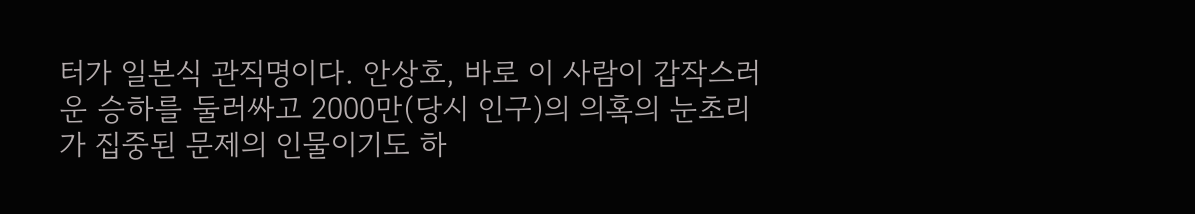터가 일본식 관직명이다. 안상호, 바로 이 사람이 갑작스러운 승하를 둘러싸고 2000만(당시 인구)의 의혹의 눈초리가 집중된 문제의 인물이기도 하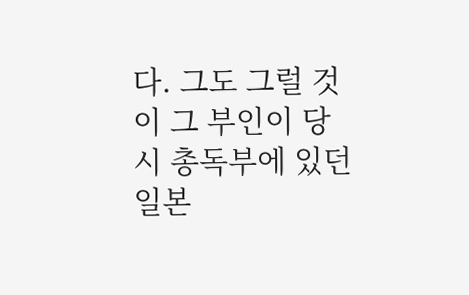다. 그도 그럴 것이 그 부인이 당시 총독부에 있던 일본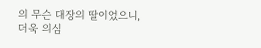의 무슨 대장의 딸이었으니, 더욱 의심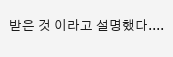받은 것 이라고 설명했다....